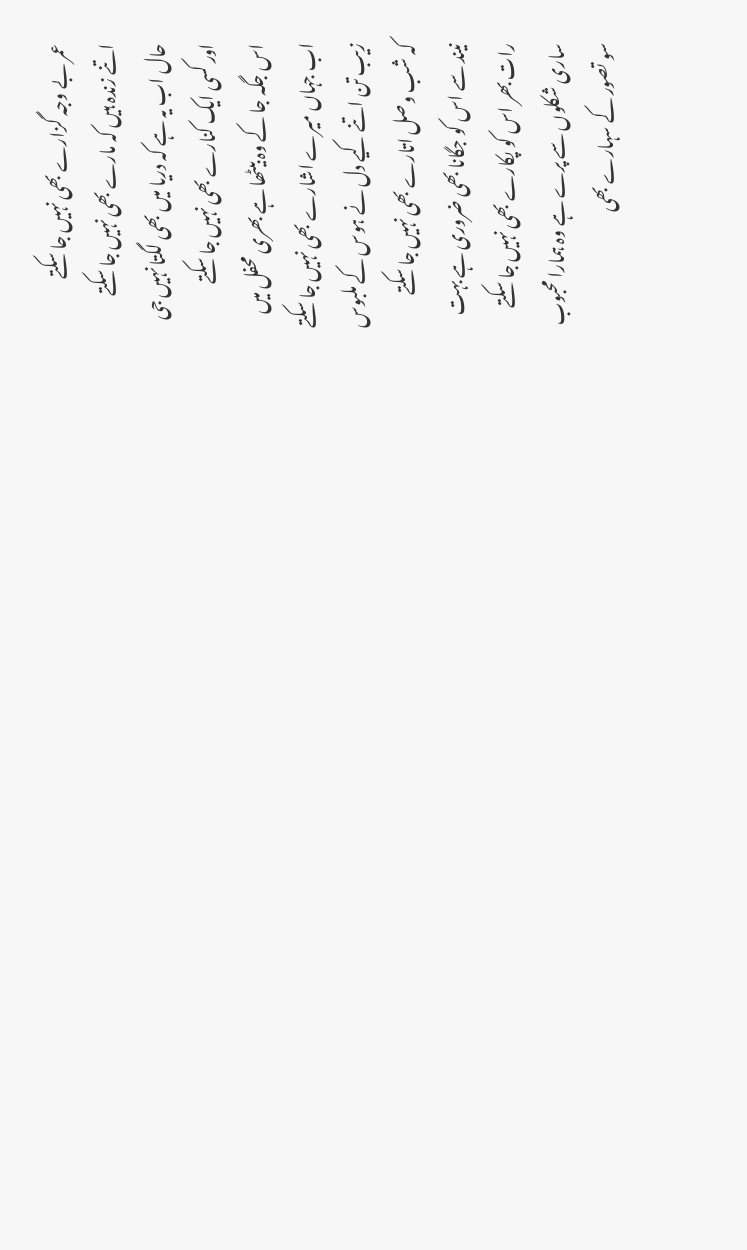عمر بے وجہ گزارے بھی نہیں جا سکتے
اتنے زندہ ہیں کہ مارے بھی نہیں جا سکتے
حال اب یہ ہے کہ دریا میں بھی لگتا نہیں جی
اور کسی ایک کنارے بھی نہیں جا سکتے
اس جگہ جا کے وہ بیٹھا ہے بھری محفل میں
اب جہاں میرے اشارے بھی نہیں جا سکتے
زیب تن اتنے کیے دل نے ہوس کے ملبوس
کہ شب وصل اتارے بھی نہیں جا سکتے
نیند سے اس کو جگانا بھی ضروری ہے بہت
رات بھر اس کو پکارے بھی نہیں جا سکتے
ساری شکلوں سے پرے ہے وہ ہمارا محبوب
سو تصور کے سہارے بھی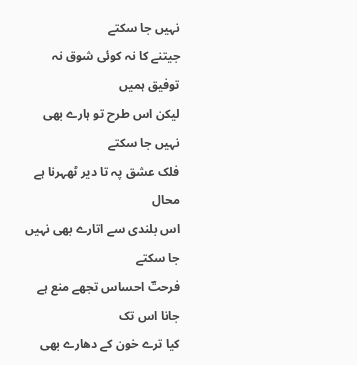نہیں جا سکتے
جیتنے کا نہ کوئی شوق نہ توفیق ہمیں
لیکن اس طرح تو ہارے بھی نہیں جا سکتے
فلک عشق پہ تا دیر ٹھہرنا ہے محال
اس بلندی سے اتارے بھی نہیں جا سکتے
فرحتؔ احساس تجھے منع ہے جانا اس تک
کیا ترے خون کے دھارے بھی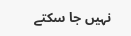نہیں جا سکتے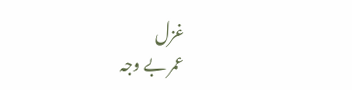غزل
عمر بے وجہ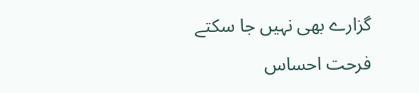گزارے بھی نہیں جا سکتے
فرحت احساس